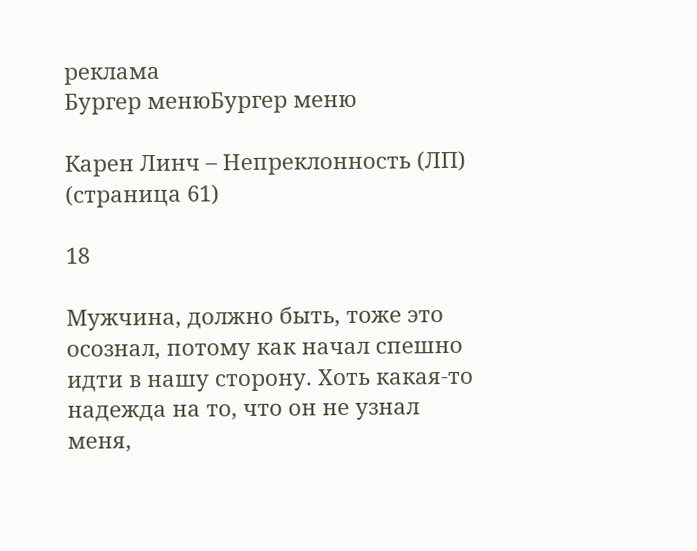реклама
Бургер менюБургер меню

Карен Линч – Непреклонность (ЛП) (страница 61)

18

Мужчина, должно быть, тоже это осознал, потому как начал спешно идти в нашу сторону. Хоть какая-то надежда на то, что он не узнал меня,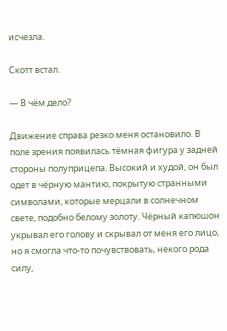исчезла.

Скотт встал.

— В чём дело?

Движение справа резко меня остановило. В поле зрения появилась тёмная фигура у задней стороны полуприцепа. Высокий и худой, он был одет в чёрную мантию, покрытую странными символами, которые мерцали в солнечном свете, подобно белому золоту. Чёрный капюшон укрывал его голову и скрывал от меня его лицо, но я смогла что-то почувствовать, некого рода силу,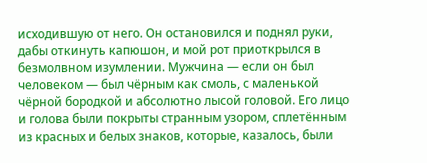исходившую от него. Он остановился и поднял руки, дабы откинуть капюшон, и мой рот приоткрылся в безмолвном изумлении. Мужчина — если он был человеком — был чёрным как смоль, с маленькой чёрной бородкой и абсолютно лысой головой. Его лицо и голова были покрыты странным узором, сплетённым из красных и белых знаков, которые, казалось, были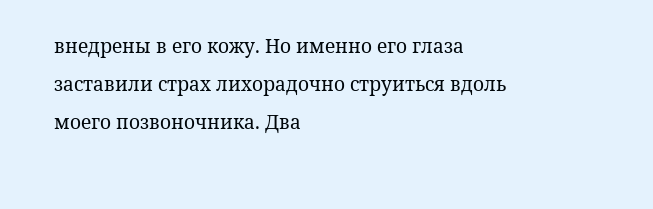внедрены в его кожу. Но именно его глаза заставили страх лихорадочно струиться вдоль моего позвоночника. Два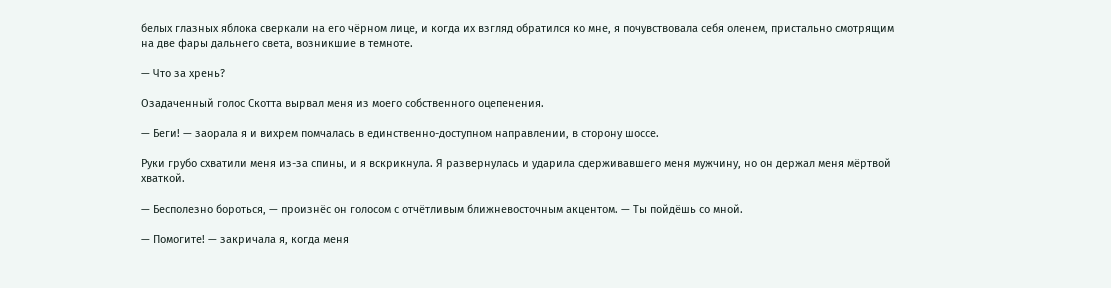белых глазных яблока сверкали на его чёрном лице, и когда их взгляд обратился ко мне, я почувствовала себя оленем, пристально смотрящим на две фары дальнего света, возникшие в темноте.

— Что за хрень?

Озадаченный голос Скотта вырвал меня из моего собственного оцепенения.

— Беги! — заорала я и вихрем помчалась в единственно-доступном направлении, в сторону шоссе.

Руки грубо схватили меня из-за спины, и я вскрикнула. Я развернулась и ударила сдерживавшего меня мужчину, но он держал меня мёртвой хваткой.

— Бесполезно бороться, — произнёс он голосом с отчётливым ближневосточным акцентом. — Ты пойдёшь со мной.

— Помогите! — закричала я, когда меня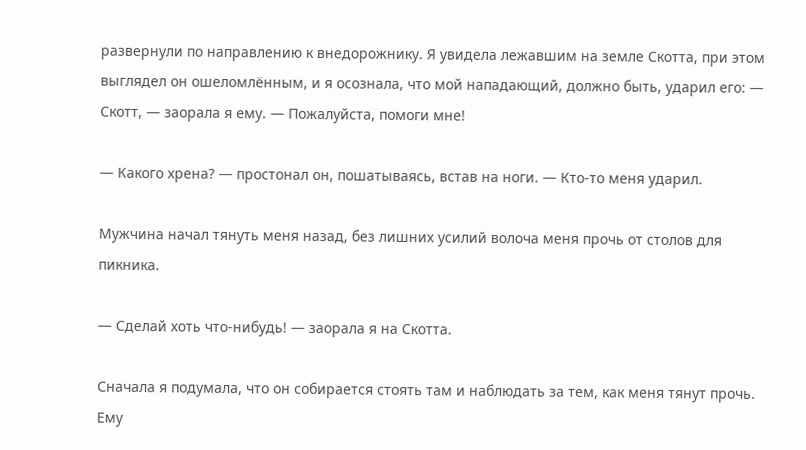развернули по направлению к внедорожнику. Я увидела лежавшим на земле Скотта, при этом выглядел он ошеломлённым, и я осознала, что мой нападающий, должно быть, ударил его: — Скотт, — заорала я ему. — Пожалуйста, помоги мне!

— Какого хрена? — простонал он, пошатываясь, встав на ноги. — Кто-то меня ударил.

Мужчина начал тянуть меня назад, без лишних усилий волоча меня прочь от столов для пикника.

— Сделай хоть что-нибудь! — заорала я на Скотта.

Сначала я подумала, что он собирается стоять там и наблюдать за тем, как меня тянут прочь. Ему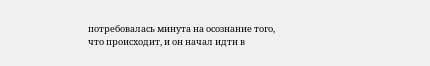потребовалась минута на осознание того, что происходит, и он начал идти в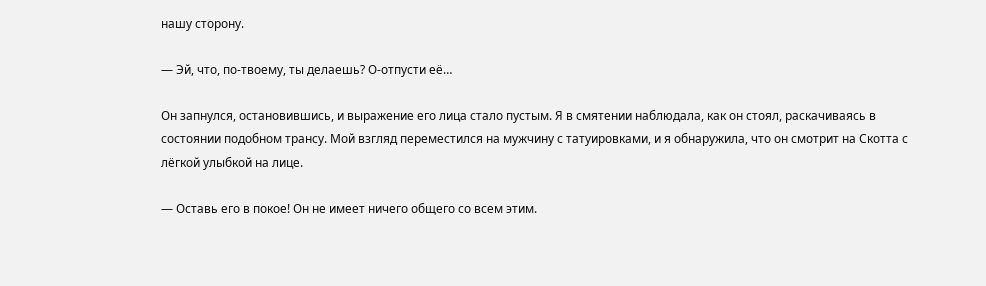нашу сторону.

— Эй, что, по-твоему, ты делаешь? О-отпусти её…

Он запнулся, остановившись, и выражение его лица стало пустым. Я в смятении наблюдала, как он стоял, раскачиваясь в состоянии подобном трансу. Мой взгляд переместился на мужчину с татуировками, и я обнаружила, что он смотрит на Скотта с лёгкой улыбкой на лице.

— Оставь его в покое! Он не имеет ничего общего со всем этим.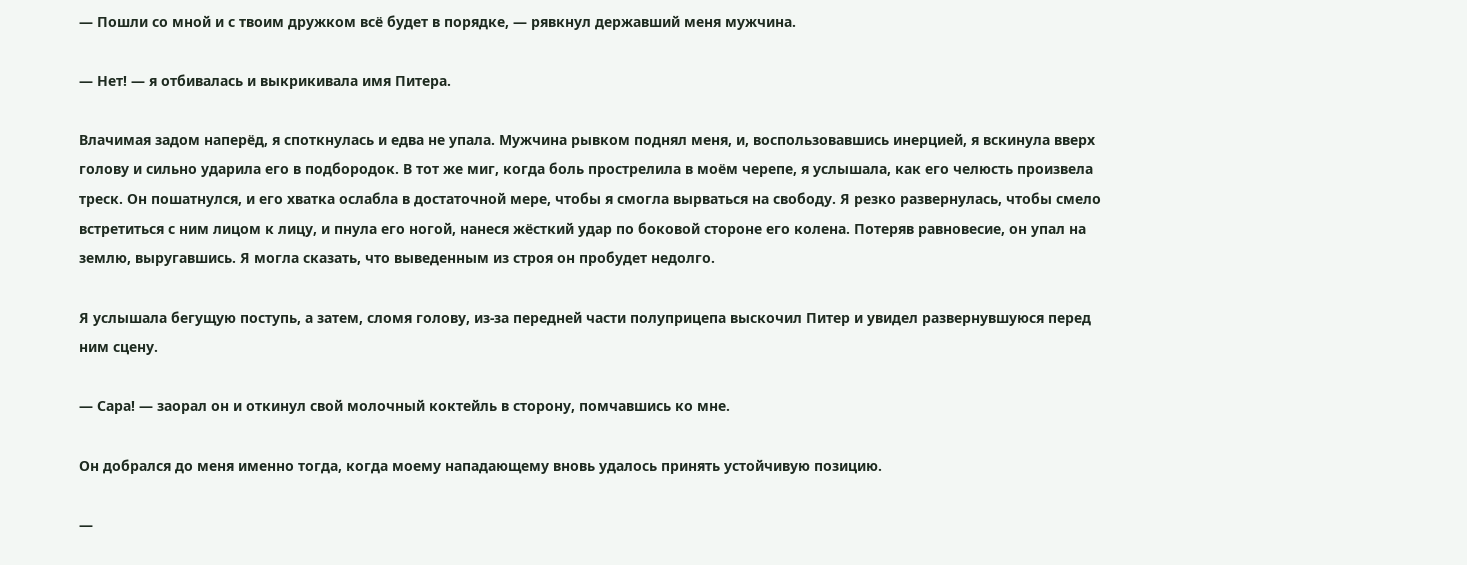— Пошли со мной и с твоим дружком всё будет в порядке, — рявкнул державший меня мужчина.

— Нет! — я отбивалась и выкрикивала имя Питера.

Влачимая задом наперёд, я споткнулась и едва не упала. Мужчина рывком поднял меня, и, воспользовавшись инерцией, я вскинула вверх голову и сильно ударила его в подбородок. В тот же миг, когда боль прострелила в моём черепе, я услышала, как его челюсть произвела треск. Он пошатнулся, и его хватка ослабла в достаточной мере, чтобы я смогла вырваться на свободу. Я резко развернулась, чтобы смело встретиться с ним лицом к лицу, и пнула его ногой, нанеся жёсткий удар по боковой стороне его колена. Потеряв равновесие, он упал на землю, выругавшись. Я могла сказать, что выведенным из строя он пробудет недолго.

Я услышала бегущую поступь, а затем, сломя голову, из-за передней части полуприцепа выскочил Питер и увидел развернувшуюся перед ним сцену.

— Сара! — заорал он и откинул свой молочный коктейль в сторону, помчавшись ко мне.

Он добрался до меня именно тогда, когда моему нападающему вновь удалось принять устойчивую позицию.

—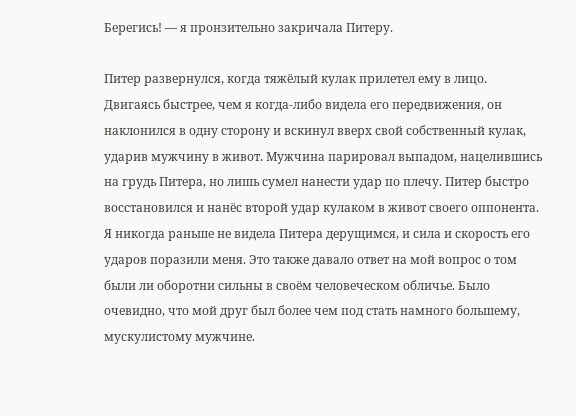Берегись! — я пронзительно закричала Питеру.

Питер развернулся, когда тяжёлый кулак прилетел ему в лицо. Двигаясь быстрее, чем я когда-либо видела его передвижения, он наклонился в одну сторону и вскинул вверх свой собственный кулак, ударив мужчину в живот. Мужчина парировал выпадом, нацелившись на грудь Питера, но лишь сумел нанести удар по плечу. Питер быстро восстановился и нанёс второй удар кулаком в живот своего оппонента. Я никогда раньше не видела Питера дерущимся, и сила и скорость его ударов поразили меня. Это также давало ответ на мой вопрос о том были ли оборотни сильны в своём человеческом обличье. Было очевидно, что мой друг был более чем под стать намного большему, мускулистому мужчине.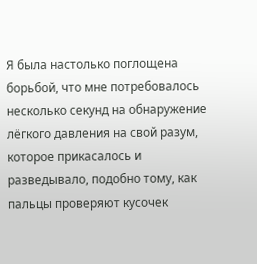Я была настолько поглощена борьбой, что мне потребовалось несколько секунд на обнаружение лёгкого давления на свой разум, которое прикасалось и разведывало, подобно тому, как пальцы проверяют кусочек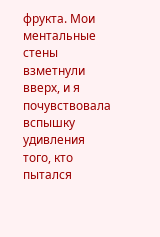фрукта. Мои ментальные стены взметнули вверх, и я почувствовала вспышку удивления того, кто пытался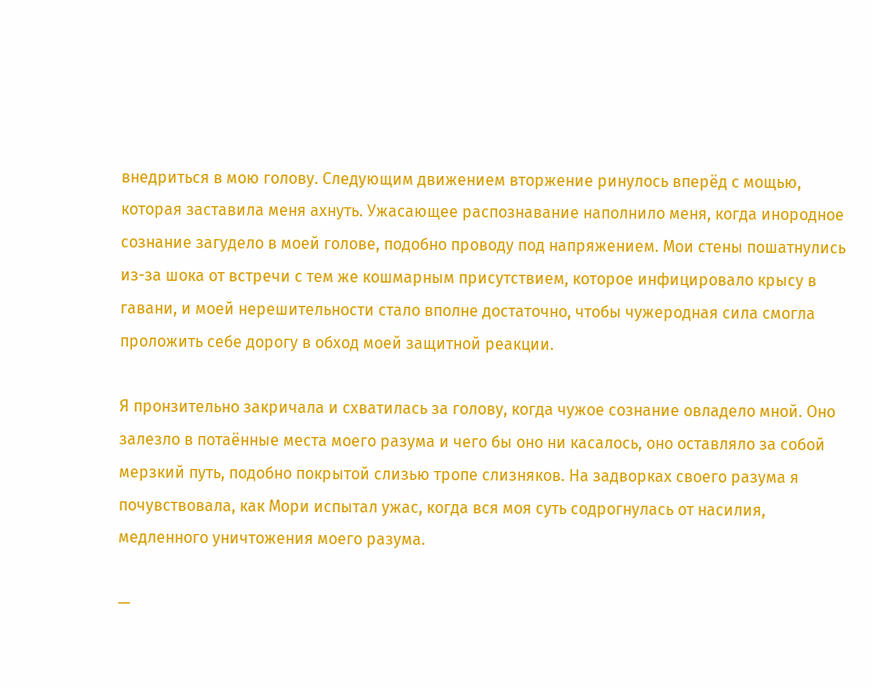внедриться в мою голову. Следующим движением вторжение ринулось вперёд с мощью, которая заставила меня ахнуть. Ужасающее распознавание наполнило меня, когда инородное сознание загудело в моей голове, подобно проводу под напряжением. Мои стены пошатнулись из-за шока от встречи с тем же кошмарным присутствием, которое инфицировало крысу в гавани, и моей нерешительности стало вполне достаточно, чтобы чужеродная сила смогла проложить себе дорогу в обход моей защитной реакции.

Я пронзительно закричала и схватилась за голову, когда чужое сознание овладело мной. Оно залезло в потаённые места моего разума и чего бы оно ни касалось, оно оставляло за собой мерзкий путь, подобно покрытой слизью тропе слизняков. На задворках своего разума я почувствовала, как Мори испытал ужас, когда вся моя суть содрогнулась от насилия, медленного уничтожения моего разума.

—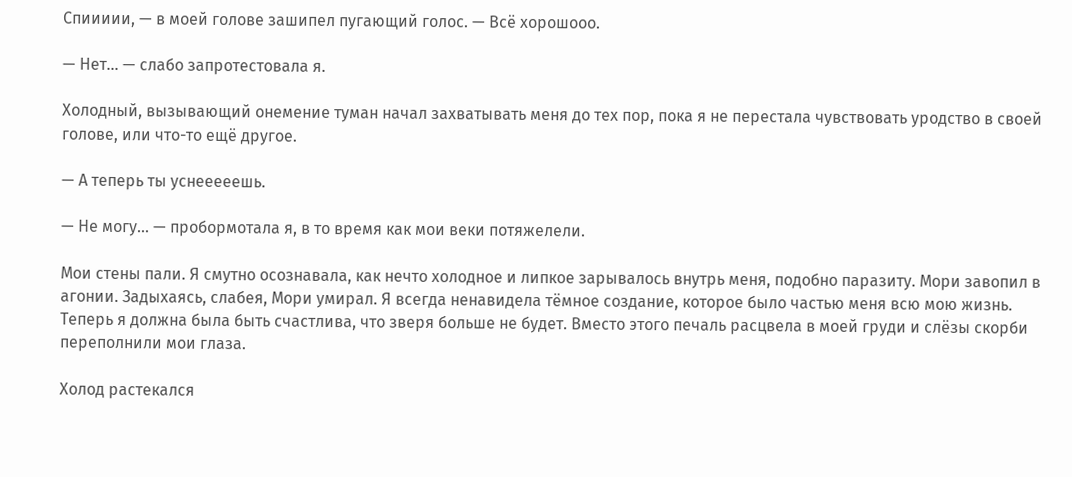Спиииии, — в моей голове зашипел пугающий голос. — Всё хорошооо.

— Нет… — слабо запротестовала я.

Холодный, вызывающий онемение туман начал захватывать меня до тех пор, пока я не перестала чувствовать уродство в своей голове, или что-то ещё другое.

— А теперь ты уснееееешь.

— Не могу… — пробормотала я, в то время как мои веки потяжелели.

Мои стены пали. Я смутно осознавала, как нечто холодное и липкое зарывалось внутрь меня, подобно паразиту. Мори завопил в агонии. Задыхаясь, слабея, Мори умирал. Я всегда ненавидела тёмное создание, которое было частью меня всю мою жизнь. Теперь я должна была быть счастлива, что зверя больше не будет. Вместо этого печаль расцвела в моей груди и слёзы скорби переполнили мои глаза.

Холод растекался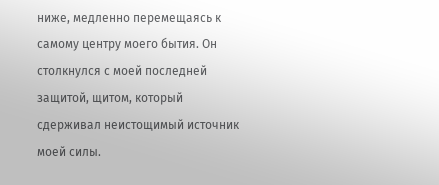ниже, медленно перемещаясь к самому центру моего бытия. Он столкнулся с моей последней защитой, щитом, который сдерживал неистощимый источник моей силы.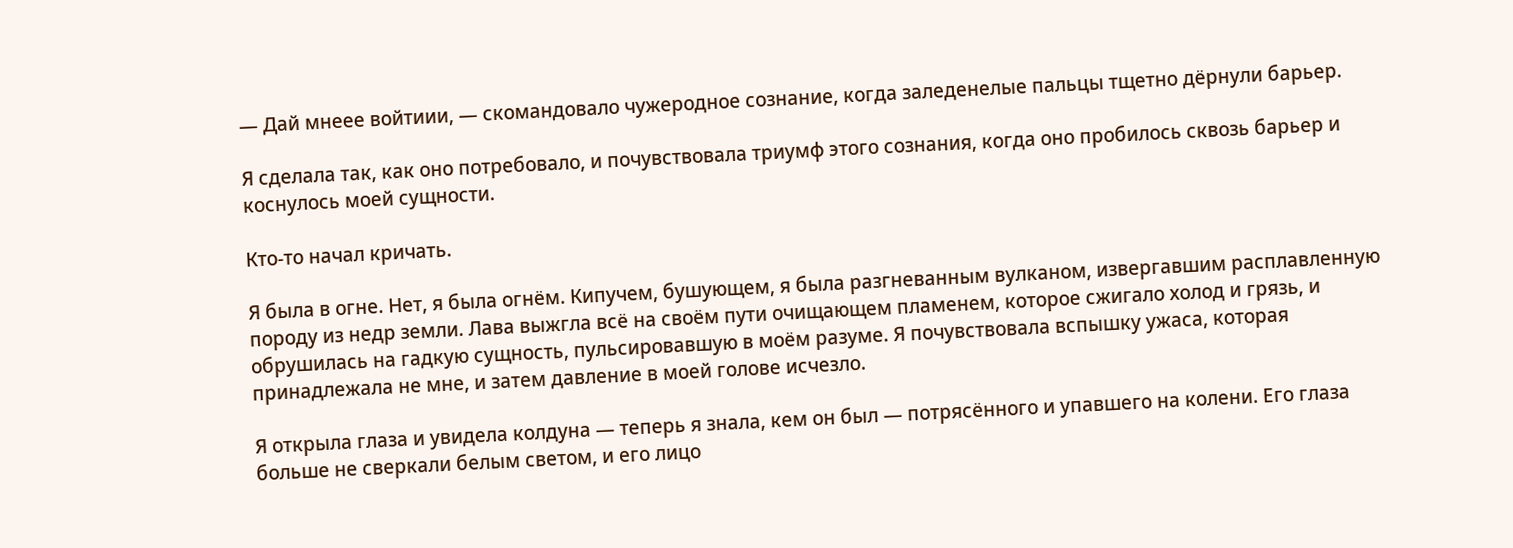— Дай мнеее войтиии, — скомандовало чужеродное сознание, когда заледенелые пальцы тщетно дёрнули барьер.

Я сделала так, как оно потребовало, и почувствовала триумф этого сознания, когда оно пробилось сквозь барьер и коснулось моей сущности.

Кто-то начал кричать.

Я была в огне. Нет, я была огнём. Кипучем, бушующем, я была разгневанным вулканом, извергавшим расплавленную породу из недр земли. Лава выжгла всё на своём пути очищающем пламенем, которое сжигало холод и грязь, и обрушилась на гадкую сущность, пульсировавшую в моём разуме. Я почувствовала вспышку ужаса, которая принадлежала не мне, и затем давление в моей голове исчезло.

Я открыла глаза и увидела колдуна — теперь я знала, кем он был — потрясённого и упавшего на колени. Его глаза больше не сверкали белым светом, и его лицо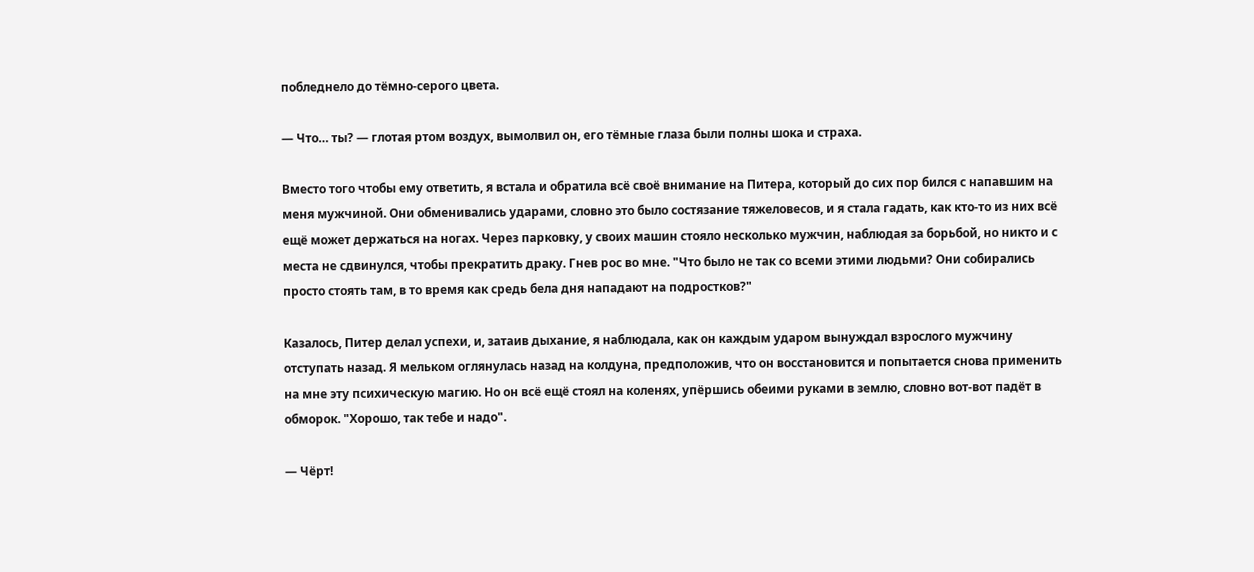побледнело до тёмно-серого цвета.

— Что… ты? — глотая ртом воздух, вымолвил он, его тёмные глаза были полны шока и страха.

Вместо того чтобы ему ответить, я встала и обратила всё своё внимание на Питера, который до сих пор бился с напавшим на меня мужчиной. Они обменивались ударами, словно это было состязание тяжеловесов, и я стала гадать, как кто-то из них всё ещё может держаться на ногах. Через парковку, у своих машин стояло несколько мужчин, наблюдая за борьбой, но никто и с места не сдвинулся, чтобы прекратить драку. Гнев рос во мне. "Что было не так со всеми этими людьми? Они собирались просто стоять там, в то время как средь бела дня нападают на подростков?"

Казалось, Питер делал успехи, и, затаив дыхание, я наблюдала, как он каждым ударом вынуждал взрослого мужчину отступать назад. Я мельком оглянулась назад на колдуна, предположив, что он восстановится и попытается снова применить на мне эту психическую магию. Но он всё ещё стоял на коленях, упёршись обеими руками в землю, словно вот-вот падёт в обморок. "Хорошо, так тебе и надо".

— Чёрт!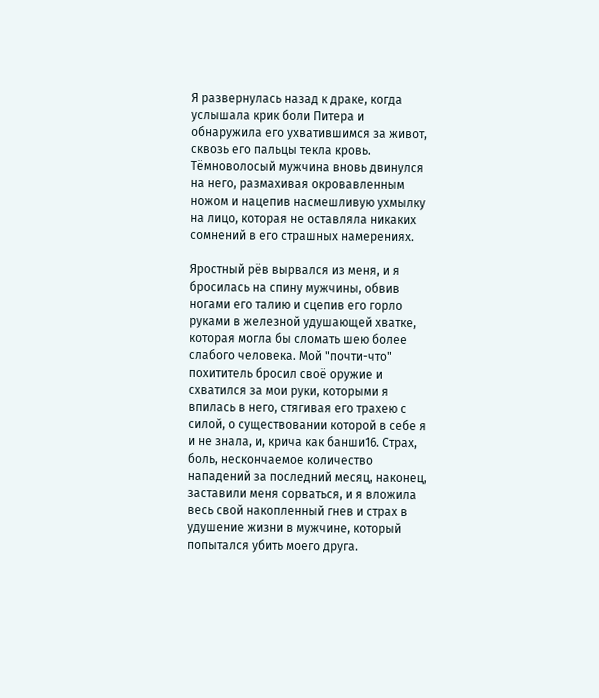Я развернулась назад к драке, когда услышала крик боли Питера и обнаружила его ухватившимся за живот, сквозь его пальцы текла кровь. Тёмноволосый мужчина вновь двинулся на него, размахивая окровавленным ножом и нацепив насмешливую ухмылку на лицо, которая не оставляла никаких сомнений в его страшных намерениях.

Яростный рёв вырвался из меня, и я бросилась на спину мужчины, обвив ногами его талию и сцепив его горло руками в железной удушающей хватке, которая могла бы сломать шею более слабого человека. Мой "почти-что" похититель бросил своё оружие и схватился за мои руки, которыми я впилась в него, стягивая его трахею с силой, о существовании которой в себе я и не знала, и, крича как банши16. Страх, боль, нескончаемое количество нападений за последний месяц, наконец, заставили меня сорваться, и я вложила весь свой накопленный гнев и страх в удушение жизни в мужчине, который попытался убить моего друга.